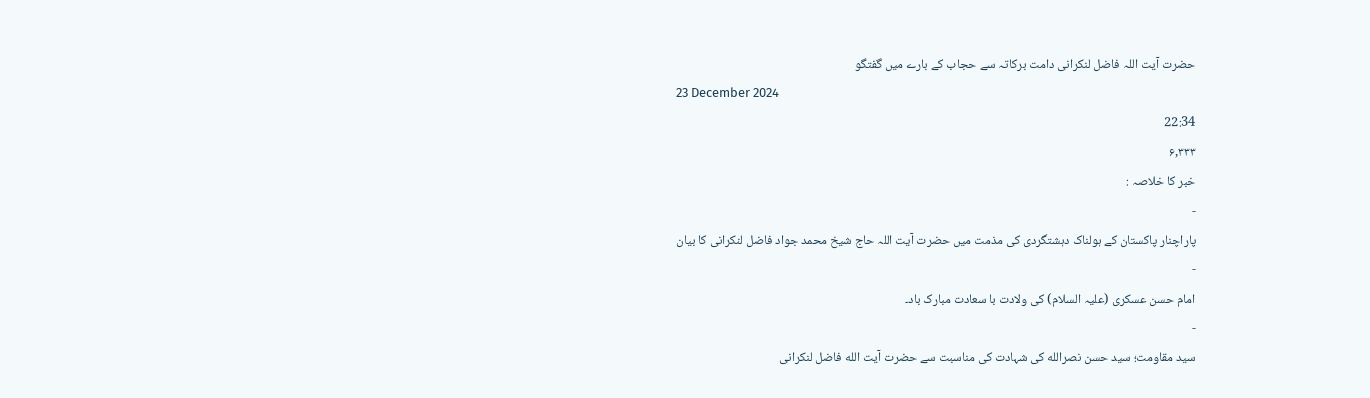حضرت آیت اللہ فاضل لنکرانی دامت برکاتہ سے حجاب کے بارے میں گفتگو
23 December 2024
22:34
۶,۳۳۳
خبر کا خلاصہ :
-
پاراچنار پاکستان کے ہولناک دہشتگردی کی مذمت میں حضرت آیت اللہ حاج شیخ محمد جواد فاضل لنکرانی کا بیان
-
امام حسن عسکری (علیہ السلام) کی ولادت با سعادت مبارک باد۔
-
سید مقاومت؛ سید حسن نصرالله کی شہادت کی مناسبت سے حضرت آیت الله فاضل لنکرانی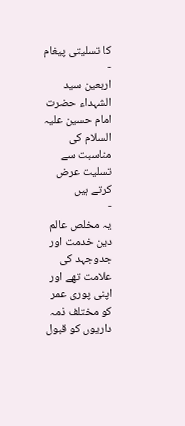کا تسلیتی پیغام
-
اربعین سيد الشہداء حضرت امام حسین عليہ السلام کی مناسبت سے تسلیت عرض کرتے ہیں
-
یہ مخلص عالم دین خدمت اور جدوجہد کی علامت تھے اور اپنی پوری عمر کو مختلف ذمہ داریوں کو قبول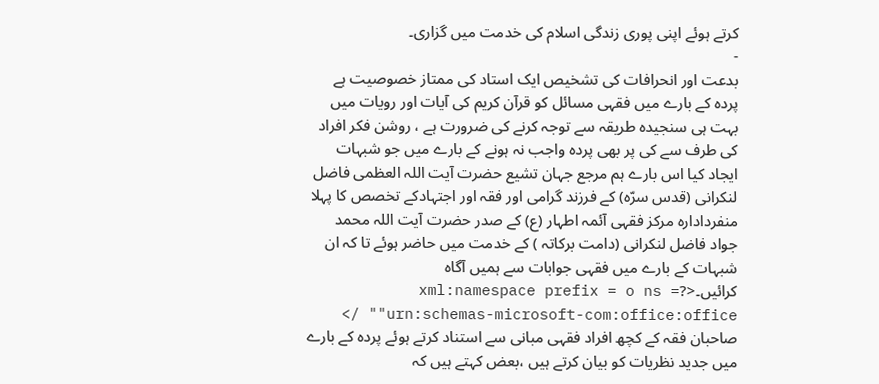کرتے ہوئے اپنی پوری زندگی اسلام کی خدمت میں گزاری۔
-
بدعت اور انحرافات کی تشخیص ایک استاد کی ممتاز خصوصیت ہے
پردہ کے بارے میں فقہی مسائل کو قرآن کریم کی آیات اور رویات میں بہت ہی سنجیدہ طریقہ سے توجہ کرنے کی ضرورت ہے ، روشن فکر افراد کی طرف سے کی پر بھی پردہ واجب نہ ہونے کے بارے میں جو شبہات ایجاد کیا اس بارے ہم مرجع جہان تشیع حضرت آیت اللہ العظمی فاضل لنکرانی (قدس سرّہ) کے فرزند گرامی اور فقہ اور اجتہادکے تخصص کا پہلا منفردادارہ مرکز فقہی آئمہ اطہار (ع) کے صدر حضرت آیت اللہ محمد جواد فاضل لنکرانی (دامت برکاتہ ) کے خدمت میں حاضر ہوئے تا کہ ان شبہات کے بارے میں فقہی جوابات سے ہمیں آگاہ کرائیں۔<?xml:namespace prefix = o ns = "urn:schemas-microsoft-com:office:office" />
صاحبان فقہ کے کچھ افراد فقہی مبانی سے استناد کرتے ہوئے پردہ کے بارے میں جدید نظریات کو بیان کرتے ہیں ،بعض کہتے ہیں کہ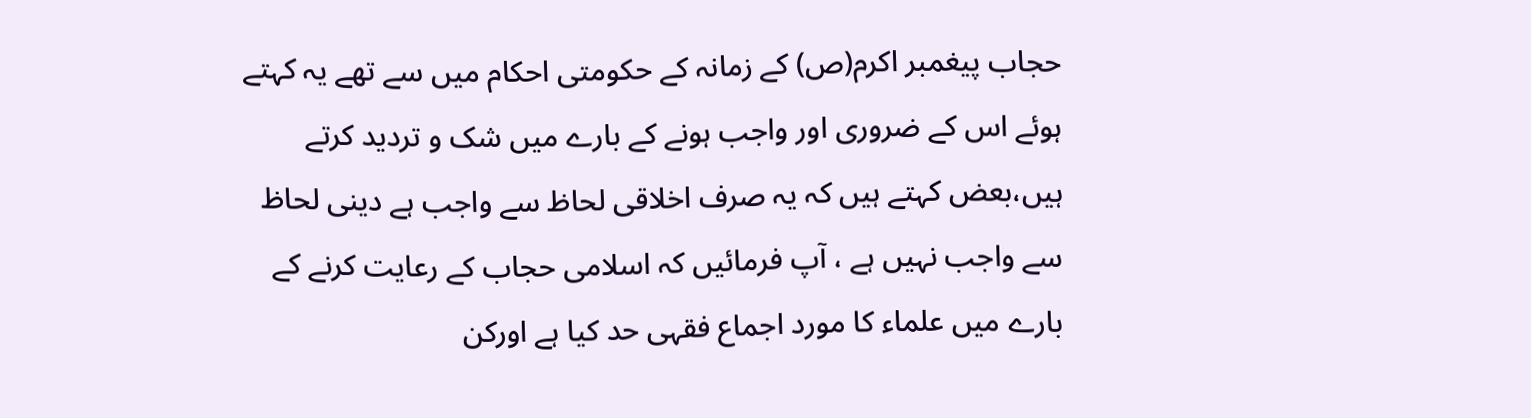حجاب پیغمبر اکرم(ص) کے زمانہ کے حکومتی احکام میں سے تھے یہ کہتے ہوئے اس کے ضروری اور واجب ہونے کے بارے میں شک و تردید کرتے ہیں،بعض کہتے ہیں کہ یہ صرف اخلاقی لحاظ سے واجب ہے دینی لحاظ سے واجب نہیں ہے ، آپ فرمائیں کہ اسلامی حجاب کے رعایت کرنے کے بارے میں علماء کا مورد اجماع فقہی حد کیا ہے اورکن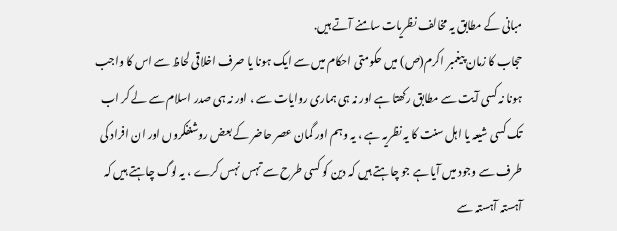مبانی کے مطابق یہ مخالف نظریات سامنے آتے ہیں.
حجاب کا زمان پیغمبر اکرم(ص) میں حکومتی احکام میں سے ایک ہونا یا صرف اخلاقی لحاظ سے اس کا واجب ہونا نہ کسی آیت سے مطابق رکھتا ہے اور نہ ہی ہماری روایات سے ، اور نہ ہی صدر اسلام سے لے کر اب تک کسی شیعہ یا اہل سنت کا یہ نظریہ ہے ، یہ وہم اور گمان عصر حاضر کے بعض روشنفکروں اور ان افراد کی طرف سے وجود میں آیا ہے جو چاہتے ہیں کہ دین کو کسی طرح سے تہس نہس کرے ، یہ لوگ چاہتے ہیں کہ
آہستہ آہستہ سے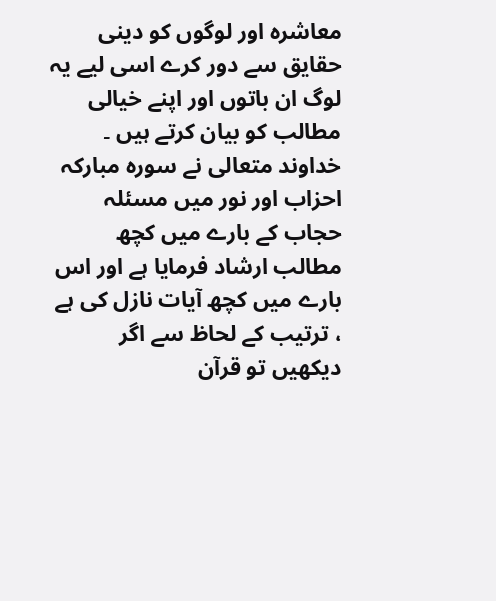معاشرہ اور لوگوں کو دینی حقایق سے دور کرے اسی لیے یہ لوگ ان باتوں اور اپنے خیالی مطالب کو بیان کرتے ہیں ۔
خداوند متعالی نے سورہ مبارکہ احزاب اور نور میں مسئلہ حجاب کے بارے میں کچھ مطالب ارشاد فرمایا ہے اور اس بارے میں کچھ آیات نازل کی ہے ، ترتیب کے لحاظ سے اگر دیکھیں تو قرآن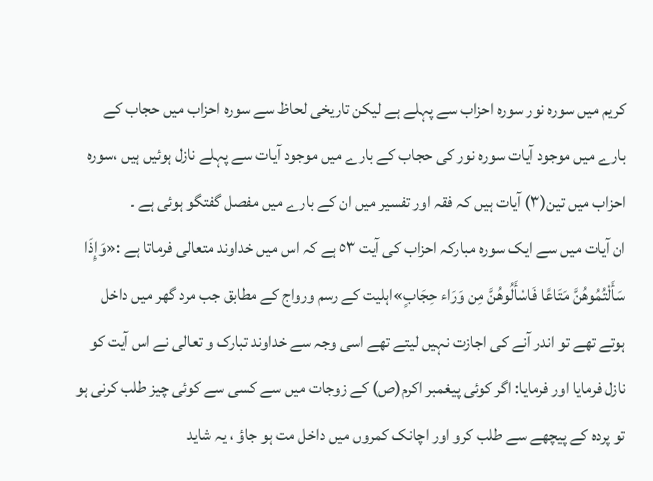کریم میں سورہ نور سورہ احزاب سے پہلے ہے لیکن تاریخی لحاظ سے سورہ احزاب میں حجاب کے بارے میں موجود آیات سورہ نور کی حجاب کے بارے میں موجود آیات سے پہلے نازل ہوئیں ہیں ،سورہ احزاب میں تین(٣) آیات ہیں کہ فقہ اور تفسیر میں ان کے بارے میں مفصل گفتگو ہوئی ہے ۔
ان آیات میں سے ایک سورہ مبارکہ احزاب کی آیت ٥٣ ہے کہ اس میں خداوند متعالی فرماتا ہے :«وَإِذَا سَأَلْتُمُوهُنَّ مَتَاعًا فَاسْأَلُوهُنَّ مِن وَرَاء حِجَابٍ»اہلیت کے رسم ورواج کے مطابق جب مرد گھر میں داخل ہوتے تھے تو اندر آنے کی اجازت نہیں لیتے تھے اسی وجہ سے خداوند تبارک و تعالی نے اس آیت کو نازل فرمایا اور فرمایا: اگر کوئی پیغمبر اکرم(ص) کے زوجات میں سے کسی سے کوئی چیز طلب کرنی ہو تو پردہ کے پیچھے سے طلب کرو اور اچانک کمروں میں داخل مت ہو جاؤ ، یہ شاید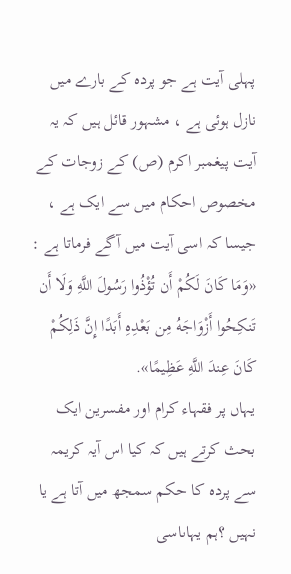پہلی آیت ہے جو پردہ کے بارے میں نازل ہوئی ہے ، مشہور قائل ہیں کہ یہ آیت پیغمبر اکرم (ص) کے زوجات کے مخصوص احکام میں سے ایک ہے ، جیسا کہ اسی آیت میں آگے فرماتا ہے : «وَمَا کَانَ لَکُمْ أَن تُؤْذُوا رَسُولَ اللَّهِ وَلَا أَن تَنکِحُوا أَزْوَاجَهُ مِن بَعْدِهِ أَبَدًا إِنَّ ذَلِکُمْ کَانَ عِندَ اللَّهِ عَظِیمًا».
یہاں پر فقہاء کرام اور مفسرین ایک بحث کرتے ہیں کہ کیا اس آیہ کریمہ سے پردہ کا حکم سمجھ میں آتا ہے یا نہیں ؟ہم یہاںاسی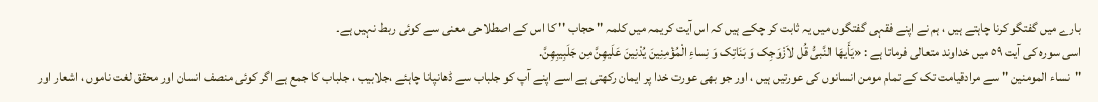بارے میں گفتگو کرنا چاہتے ہیں ، ہم نے اپنے فقہی گفتگوں میں یہ ثابت کر چکے ہیں کہ اس آیت کریمہ میں کلمہ '' حجاب '' کا اس کے اصطلاحی معنی سے کوئی ربط نہیں ہے۔
اسی سورہ کی آیت ٥٩ میں خداوند متعالی فرماتا ہے : «یَأَیهَا النَّبىُّ قُل لاَزْوَجِک وَ بَنَاتِک وَ نِساءِ الْمُؤْمِنِینَ یُدْنِینَ عَلَیهِنَّ مِن جَلَبِیبِهِنَّ.
''نساء المومنین '' سے مرادقیامت تک کے تمام مومن انسانوں کی عورتیں ہیں ، اور جو بھی عورت خدا پر ایمان رکھتی ہے اسے اپنے آپ کو جلباب سے ڈھانپانا چاہئے ،جلابیب ، جلباب کا جمع ہے اگر کوئی منصف انسان اور محقق لغت ناموں ، اشعار اور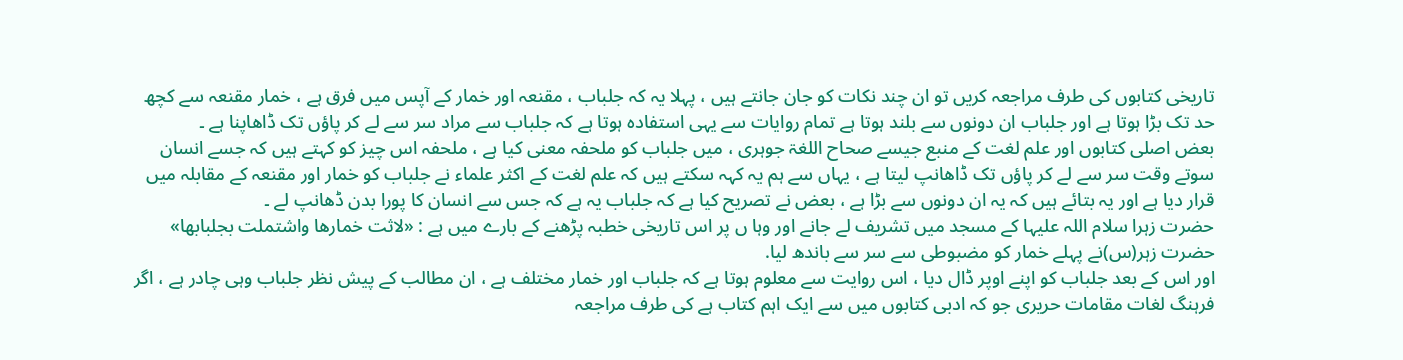تاریخی کتابوں کی طرف مراجعہ کریں تو ان چند نکات کو جان جانتے ہیں ، پہلا یہ کہ جلباب ، مقنعہ اور خمار کے آپس میں فرق ہے ، خمار مقنعہ سے کچھ حد تک بڑا ہوتا ہے اور جلباب ان دونوں سے بلند ہوتا ہے تمام روایات سے یہی استفادہ ہوتا ہے کہ جلباب سے مراد سر سے لے کر پاؤں تک ڈاھاپنا ہے ۔
بعض اصلی کتابوں اور علم لغت کے منبع جیسے صحاح اللغۃ جوہری ، میں جلباب کو ملحفہ معنی کیا ہے ، ملحفہ اس چیز کو کہتے ہیں کہ جسے انسان سوتے وقت سر سے لے کر پاؤں تک ڈاھانپ لیتا ہے ، یہاں سے ہم یہ کہہ سکتے ہیں کہ علم لغت کے اکثر علماء نے جلباب کو خمار اور مقنعہ کے مقابلہ میں قرار دیا ہے اور یہ بتائے ہیں کہ یہ ان دونوں سے بڑا ہے ، بعض نے تصریح کیا ہے کہ جلباب یہ ہے کہ جس سے انسان کا پورا بدن ڈھانپ لے ۔
حضرت زہرا سلام اللہ علیہا کے مسجد میں تشریف لے جانے اور وہا ں پر اس تاریخی خطبہ پڑھنے کے بارے میں ہے : «لاثت خمارها واشتملت بجلبابها» حضرت زہر(س)نے پہلے خمار کو مضبوطی سے سر سے باندھ لیا.
اور اس کے بعد جلباب کو اپنے اوپر ڈال دیا ، اس روایت سے معلوم ہوتا ہے کہ جلباب اور خمار مختلف ہے ، ان مطالب کے پیش نظر جلباب وہی چادر ہے ، اگر فرہنگ لغات مقامات حریری جو کہ ادبی کتابوں میں سے ایک اہم کتاب ہے کی طرف مراجعہ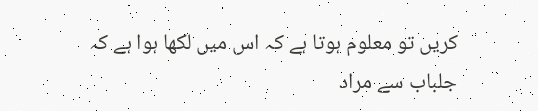کریں تو معلوم ہوتا ہے کہ اس میں لکھا ہوا ہے کہ جلباب سے مراد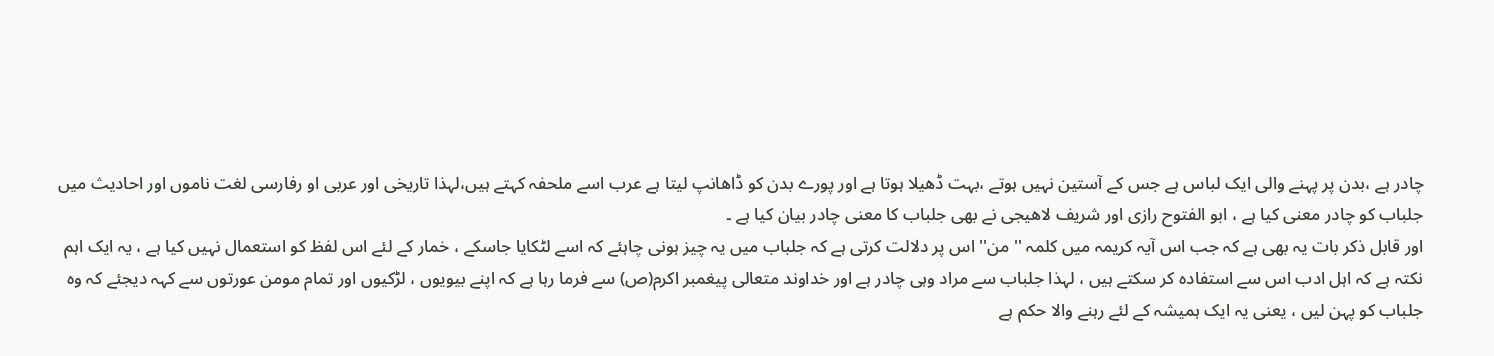چادر ہے ،بدن پر پہنے والی ایک لباس ہے جس کے آستین نہیں ہوتے ،بہت ڈھیلا ہوتا ہے اور پورے بدن کو ڈاھانپ لیتا ہے عرب اسے ملحفہ کہتے ہیں،لہذا تاریخی اور عربی او رفارسی لغت ناموں اور احادیث میں جلباب کو چادر معنی کیا ہے ، ابو الفتوح رازی اور شریف لاھیجی نے بھی جلباب کا معنی چادر بیان کیا ہے ۔
اور قابل ذکر بات یہ بھی ہے کہ جب اس آیہ کریمہ میں کلمہ '' من'' اس پر دلالت کرتی ہے کہ جلباب میں یہ چیز ہونی چاہئے کہ اسے لٹکایا جاسکے ، خمار کے لئے اس لفظ کو استعمال نہیں کیا ہے ، یہ ایک اہم نکتہ ہے کہ اہل ادب اس سے استفادہ کر سکتے ہیں ، لہذا جلباب سے مراد وہی چادر ہے اور خداوند متعالی پیغمبر اکرم(ص) سے فرما رہا ہے کہ اپنے بیویوں ، لڑکیوں اور تمام مومن عورتوں سے کہہ دیجئے کہ وہ جلباب کو پہن لیں ، یعنی یہ ایک ہمیشہ کے لئے رہنے والا حکم ہے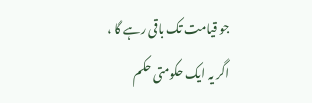جو قیامت تک باقی رہے گا ، اگر یہ ایک حکومتی حکم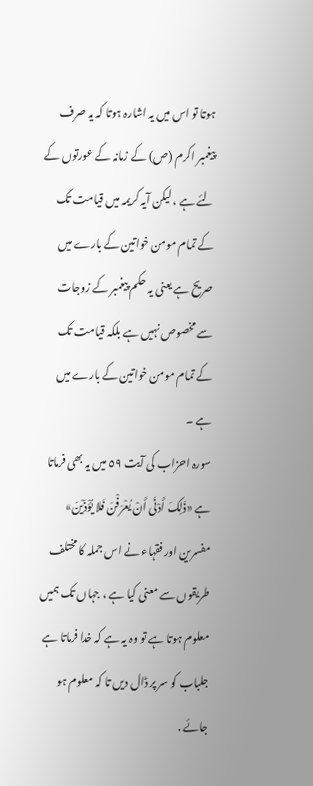ہوتا تو اس میں یہ اشارہ ہوتا کہ یہ صرف پیغمبر اکرم (ص) کے زمانہ کے عورتوں کے لئے ہے ، لیکن آیہ کریمہ میں قیامت تک کے تمام مومن خواتین کے بارے میں صریح ہے یعنی یہ حکم پیغمبر کے زوجات سے مخصوص نہیں ہے بلکہ قیامت تک کے تمام مومن خواتین کے بارے میں ہے ۔
سورہ احزاب کی آیت ٥٩ میں یہ بھی فرماتا ہے «ذَلِکَ أَدْنَى أَنْ یُعْرَفْنَ فَلا یُؤْذَیْنَ» مفسرین اور فقہاء نے اس جملہ کا مختلف طریقوں سے معنی کیا ہے ، جہاں تک ہمیں معلوم ہوتا ہے تو وہ یہ ہے کہ خدا فرماتا ہے جلباب کو سر پر ڈال دیں تا کہ معلوم ہو جائے .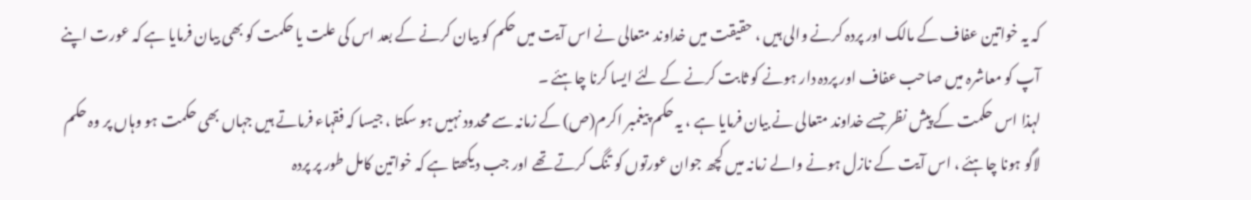کہ یہ خواتین عفاف کے مالک اور پردہ کرنے والی ہیں ، حقیقت میں خداوند متعالی نے اس آیت میں حکم کو بیان کرنے کے بعد اس کی علت یا حکمت کو بھی بیان فرمایا ہے کہ عورت اپنے آپ کو معاشرہ میں صاحب عفاف اور پردہ دار ہونے کو ثابت کرنے کے لئے ایسا کرنا چاہئے ۔
لہذا اس حکمت کے پیش نظر جسے خداوند متعالی نے بیان فرمایا ہے ، یہ حکم پیغمبر اکرم(ص) کے زمانہ سے محدود نہیں ہو سکتا ، جیسا کہ فقہاء فرماتے ہیں جہاں بھی حکمت ہو وہاں پر وہ حکم لاگو ہونا چاہئے ، اس آیت کے نازل ہونے والے زمانہ میں کچھ جوان عورتوں کو تنگ کرتے تھے اور جب دیکھتا ہے کہ خواتین کامل طور پر پردہ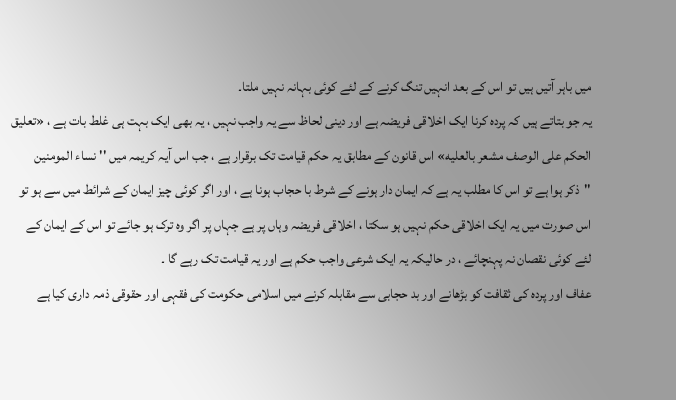میں باہر آتیں ہیں تو اس کے بعد انہیں تنگ کرنے کے لئے کوئی بہانہ نہیں ملتا۔
یہ جو بتاتے ہیں کہ پردہ کرنا ایک اخلاقی فریضہ ہے اور دینی لحاظ سے یہ واجب نہیں ، یہ بھی ایک بہت ہی غلط بات ہے ، «تعلیق الحکم على الوصف مشعر بالعلیه» اس قانون کے مطابق یہ حکم قیامت تک برقرار ہے ، جب اس آیہ کریمہ میں '' نساء المومنین ''ذکر ہوا ہے تو اس کا مطلب یہ ہے کہ ایمان دار ہونے کے شرط با حجاب ہونا ہے ، اور اگر کوئی چیز ایمان کے شرائط میں سے ہو تو اس صورت میں یہ ایک اخلاقی حکم نہیں ہو سکتا ، اخلاقی فریضہ وہاں پر ہے جہاں پر اگر وہ ترک ہو جائے تو اس کے ایمان کے لئے کوئی نقصان نہ پہنچائے ، در حالیکہ یہ ایک شرعی واجب حکم ہے اور یہ قیامت تک رہے گا ۔
عفاف اور پردہ کی ثقافت کو بڑھانے اور بد حجابی سے مقابلہ کرنے میں اسلامی حکومت کی فقہی اور حقوقی ذمہ داری کیا ہے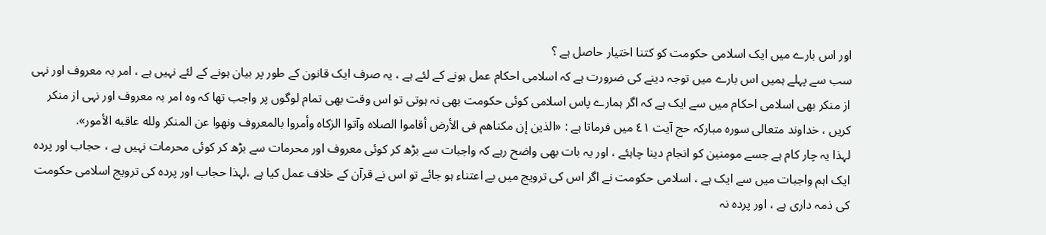اور اس بارے میں ایک اسلامی حکومت کو کتنا اختیار حاصل ہے ؟
سب سے پہلے ہمیں اس بارے میں توجہ دینے کی ضرورت ہے کہ اسلامی احکام عمل ہونے کے لئے ہے ، یہ صرف ایک قانون کے طور پر بیان ہونے کے لئے نہیں ہے ، امر بہ معروف اور نہی از منکر بھی اسلامی احکام میں سے ایک ہے کہ اگر ہمارے پاس اسلامی کوئی حکومت بھی نہ ہوتی تو اس وقت بھی تمام لوگوں پر واجب تھا کہ وہ امر بہ معروف اور نہی از منکر کریں ، خداوند متعالی سورہ مبارکہ حج آیت ٤١ میں فرماتا ہے : «الذین إن مکناهم فی الأرض أقاموا الصلاه وآتوا الزکاه وأمروا بالمعروف ونهوا عن المنکر ولله عاقبه الأمور».
لہذا یہ چار کام ہے جسے مومنین کو انجام دینا چاہئے ، اور یہ بات بھی واضح رہے کہ واجبات سے بڑھ کر کوئی معروف اور محرمات سے بڑھ کر کوئی محرمات نہیں ہے ، حجاب اور پردہ ایک اہم واجبات میں سے ایک ہے ، اسلامی حکومت نے اگر اس کی ترویج میں بے اعتناء ہو جائے تو اس نے قرآن کے خلاف عمل کیا ہے ،لہذا حجاب اور پردہ کی ترویج اسلامی حکومت کی ذمہ داری ہے ، اور پردہ نہ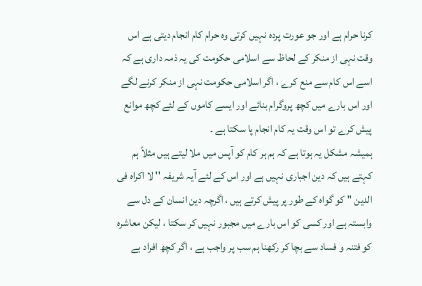کرنا حرام ہے اور جو عورت پردہ نہیں کرتی وہ حرام کام انجام دیتی ہے اس وقت نہی از منکر کے لحاظ سے اسلامی حکومت کی یہ ذمہ داری ہے کہ اسے اس کام سے منع کرے ، اگر اسلامی حکومت نہی از منکر کرنے لگے اور اس بارے میں کچھ پروگرام بنائے اور ایسے کاموں کے لئے کچھ موانع پیش کرے تو اس وقت یہ کام انجام پا سکتا ہے ۔
ہمیشہ مشکل یہ ہوتا ہے کہ ہم ہر کام کو آپس میں ملا لیتے ہیں مثلاً ہم کہتے ہیں کہ دین اجباری نہیں ہے اور اس کے لئے آیہ شریفہ '' لا اکراہ فی الدین '' کو گواہ کے طور پر پیش کرتے ہیں ، اگرچہ دین انسان کے دل سے وابستہ ہے اور کسی کو اس بارے میں مجبور نہیں کر سکتا ، لیکن معاشرہ کو فتنہ و فساد سے بچا کر رکھنا ہم سب پر واجب ہے ، اگر کچھ افراد بے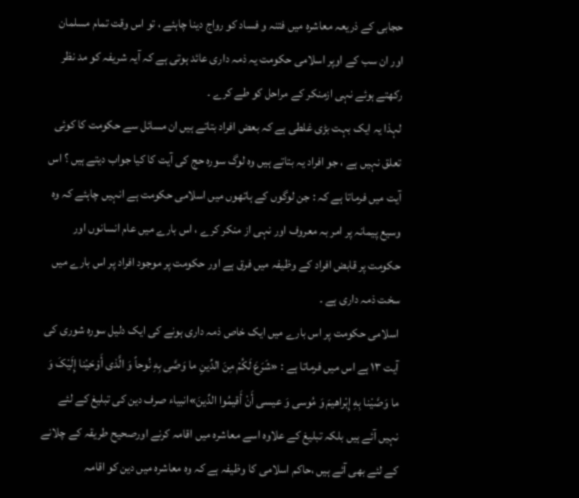حجابی کے ذریعہ معاشرہ میں فتنہ و فساد کو رواج دینا چاہئے ، تو اس وقت تمام مسلمان اور ان سب کے اوپر اسلامی حکومت یہ ذمہ داری عائد ہوتی ہے کہ آیہ شریفہ کو مد نظر رکھتے ہوئے نہی ازمنکر کے مراحل کو طے کرے ۔
لہذا یہ ایک بہت بڑی غلطی ہے کہ بعض افراد بتاتے ہیں ان مسائل سے حکومت کا کوئی تعلق نہیں ہے ، جو افراد یہ بتاتے ہیں وہ لوگ سورہ حج کی آیت کا کیا جواب دیتے ہیں ؟ اس آیت میں فرماتا ہے کہ : جن لوگوں کے ہاتھوں میں اسلامی حکومت ہے انہیں چاہئے کہ وہ وسیع پیمانہ پر امر بہ معروف اور نہی از منکر کرے ، اس بارے میں عام انسانوں اور حکومت پر قابض افراد کے وظیفہ میں فرق ہے اور حکومت پر موجود افراد پر اس بارے میں سخت ذمہ داری ہے ۔
اسلامی حکومت پر اس بارے میں ایک خاص ذمہ داری ہونے کی ایک دلیل سورہ شوری کی آیت ١٣ ہے اس میں فرماتا ہے : «شَرَعَ لَکُمْ مِنَ الدِّینِ ما وَصَّى بِهِ نُوحاً وَ الَّذی أَوْحَیْنا إِلَیْکَ وَ ما وَصَّیْنا بِهِ إِبْراهیمَ وَ مُوسى وَ عیسى أَنْ أَقیمُوا الدِّینَ»انبیاء صرف دین کی تبلیغ کے لئے نہیں آئے ہیں بلکہ تبلیغ کے علاوہ اسے معاشرہ میں اقامہ کرنے اورصحیح طریقہ کے چلانے کے لئے بھی آئے ہیں ،حاکم اسلامی کا وظیفہ ہے کہ وہ معاشرہ میں دین کو اقامہ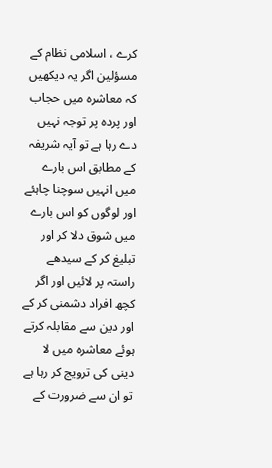کرے ، اسلامی نظام کے مسؤلین اگر یہ دیکھیں کہ معاشرہ میں حجاب اور پردہ پر توجہ نہیں دے رہا ہے تو آیہ شریفہ کے مطابق اس بارے میں انہیں سوچنا چاہئے اور لوگوں کو اس بارے میں شوق دلا کر اور تبلیغ کر کے سیدھے راستہ پر لائیں اور اگر کچھ افراد دشمنی کر کے اور دین سے مقابلہ کرتے ہوئے معاشرہ میں لا دینی کی ترویج کر رہا ہے تو ان سے ضرورت کے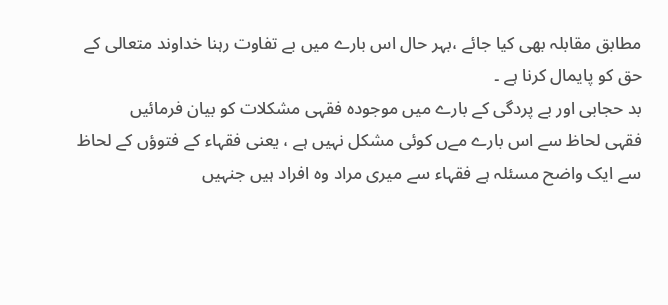مطابق مقابلہ بھی کیا جائے ،بہر حال اس بارے میں بے تفاوت رہنا خداوند متعالی کے حق کو پایمال کرنا ہے ۔
بد حجابی اور بے پردگی کے بارے میں موجوده فقہی مشکلات کو بیان فرمائیں
فقہی لحاظ سے اس بارے مےں کوئی مشکل نہیں ہے ، یعنی فقہاء کے فتوؤں کے لحاظ سے ایک واضح مسئلہ ہے فقہاء سے میری مراد وہ افراد ہیں جنہیں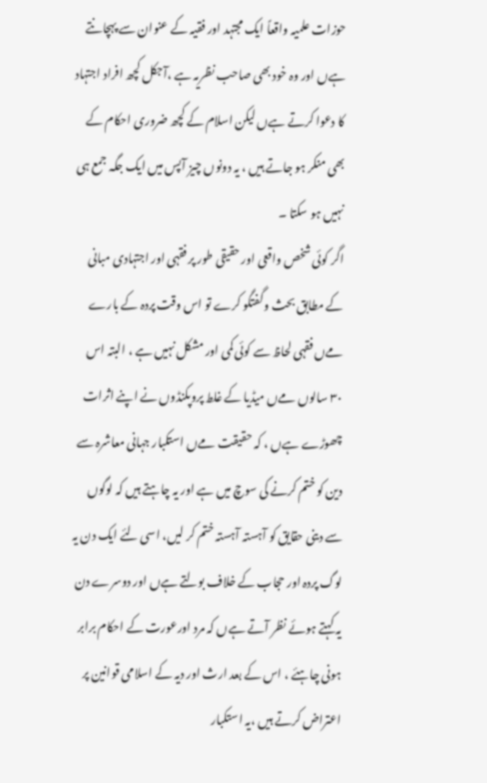حوزات علمیہ واقعاً ایک مجتہد اور فقیہ کے عنوان سے پہچانتے ہےں اور وہ خود بھی صاحب نظریہ ہے ،آجکل کچھ افراد اجتہاد کا دعوا کرتے ہےں لیکن اسلام کے کچھ ضروری احکام کے بھی منکر ہو جاتے ہیں ، یہ دونوں چیز آپس میں ایک جگہ جمع ہی نہیں ہو سکتا ۔
اگر کوئی شخص واقعی اور حقیقی طور پر فقہی اور اجتہادی مبانی کے مطابق بحث وگفتگو کرے تو اس وقت پردہ کے بارے مےں فقہی لحاظ سے کوئی کمی اور مشکل نہیں ہے ، البتہ اس ٣٠ سالوں مےں میڈیا کے غلط پروپکنڈوں نے اپنے اثرات چھوڑے ہےں ، کہ حقیقت مےں استکبار جہانی معاشرہ سے دین کو ختم کرنے کی سوچ میں ہے اور یہ چاہتے ہیں کہ لوگوں سے دینی حقایق کو آہستہ آہستہ ختم کر لیں، اسی لئے ایک دن یہ لوگ پردہ اور حجاب کے خلاف بولتے ہےں اور دوسرے دن یہ کہتے ہوئے نظر آتے ہےں کہ مرد اورعورت کے احکام برابر ہونی چاہئے ، اس کے بعد ارث اور دیہ کے اسلامی قوانین پر اعتراض کرتے ہیں ،یہ استکبار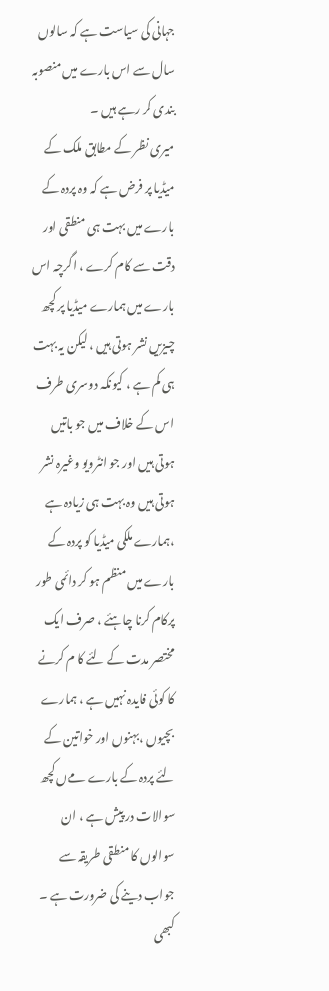جہانی کی سیاست ہے کہ سالوں سال سے اس بارے میں منصوبہ بندی کر رہے ہیں ۔
میری نظر کے مطابق ملک کے میڈیا پر فرض ہے کہ وہ پردہ کے بارے میں بہت ہی منطقی اور دقت سے کام کرے ، اگرچہ اس بارے میں ہمارے میڈیا پر کچھ چیزیں نشر ہوتی ہیں ، لیکن یہ بہت ہی کم ہے ، کیونکہ دوسری طرف اس کے خلاف میں جو باتیں ہوتی ہیں اور جو انٹرویو وغیرہ نشر ہوتی ہیں وہ بہت ہی زیادہ ہے ،ہمارے ملکی میڈیا کو پردہ کے بارے میں منظم ہو کر دائمی طور پرکام کرنا چاہئے ، صرف ایک مختصر مدت کے لئے کا م کرنے کا کوئی فایدہ نہیں ہے ، ہمارے بچیوں ،بہنوں اور خواتین کے لئے پردہ کے بارے مےں کچھ سوالات در پیش ہے ، ان سوالوں کا منطقی طریقہ سے جواب دینے کی ضرورت ہے ۔
کبھی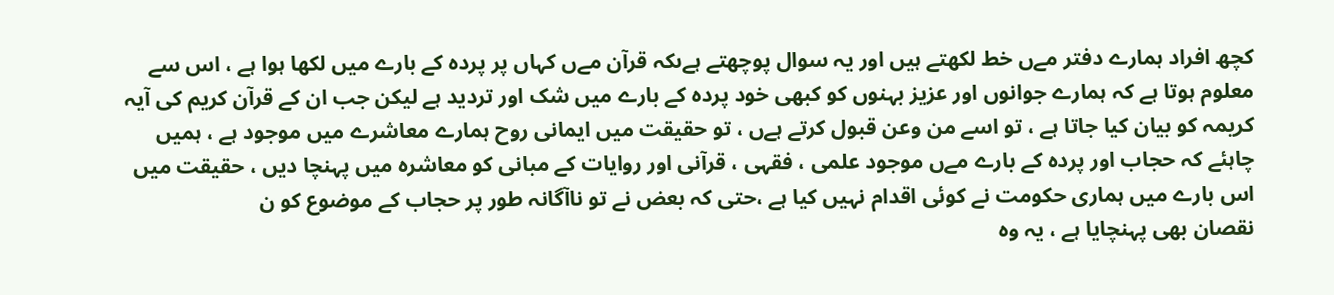کچھ افراد ہمارے دفتر مےں خط لکھتے ہیں اور یہ سوال پوچھتے ہےںکہ قرآن مےں کہاں پر پردہ کے بارے میں لکھا ہوا ہے ، اس سے معلوم ہوتا ہے کہ ہمارے جوانوں اور عزیز بہنوں کو کبھی خود پردہ کے بارے میں شک اور تردید ہے لیکن جب ان کے قرآن کریم کی آیہ کریمہ کو بیان کیا جاتا ہے ، تو اسے من وعن قبول کرتے ہےں ، تو حقیقت میں ایمانی روح ہمارے معاشرے میں موجود ہے ، ہمیں چاہئے کہ حجاب اور پردہ کے بارے مےں موجود علمی ، فقہی ، قرآنی اور روایات کے مبانی کو معاشرہ میں پہنچا دیں ، حقیقت میں اس بارے میں ہماری حکومت نے کوئی اقدام نہیں کیا ہے ،حتی کہ بعض نے تو ناآگانہ طور پر حجاب کے موضوع کو ن
نقصان بھی پہنچایا ہے ، یہ وہ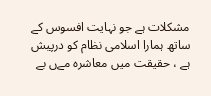مشکلات ہے جو نہایت افسوس کے ساتھ ہمارا اسلامی نظام کو درپیش ہے ، حقیقت میں معاشرہ مےں بے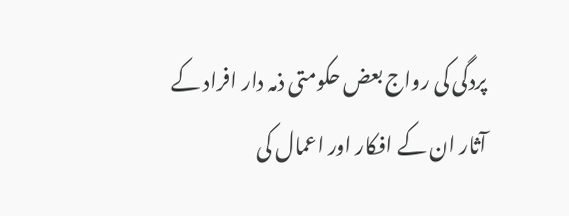پردگی کی رواج بعض حکومتی ذمہ دار افراد کے آثار ان کے افکار اور اعمال کی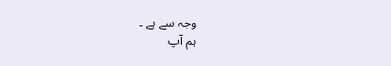وجہ سے ہے ۔
ہم آپ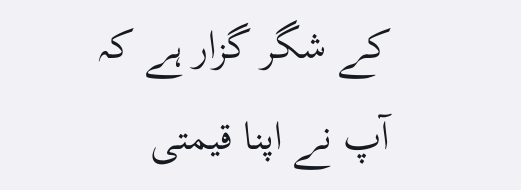کے شگر گزار ہے کہ آپ نے اپنا قیمتی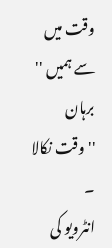وقت میں سے ہمیں '' برہان ''وقت نکالا ۔
انٹرویو کی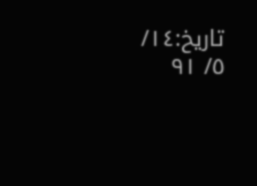تاریخ:١٤/ ٥/ ٩١